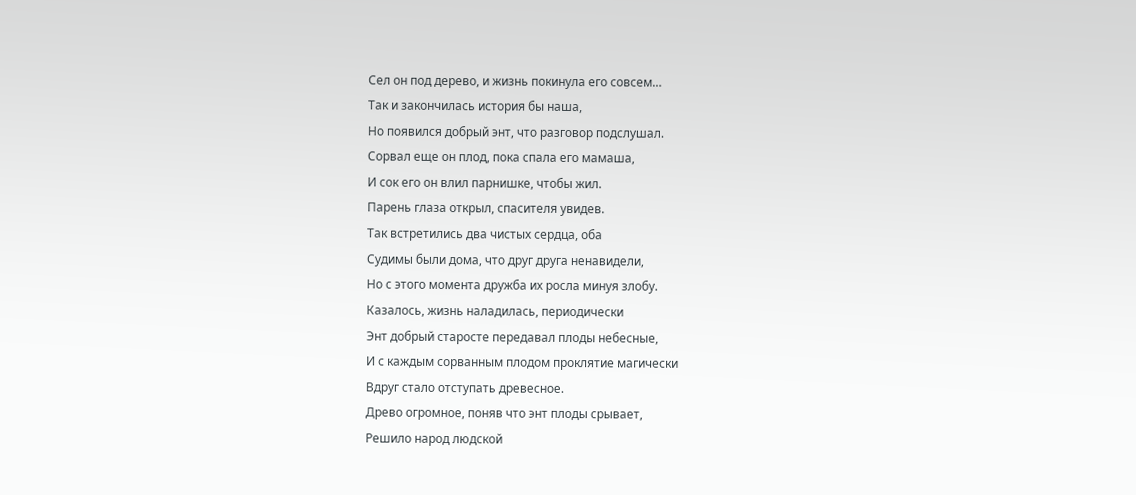Сел он под дерево, и жизнь покинула его совсем…
Так и закончилась история бы наша,
Но появился добрый энт, что разговор подслушал.
Сорвал еще он плод, пока спала его мамаша,
И сок его он влил парнишке, чтобы жил.
Парень глаза открыл, спасителя увидев.
Так встретились два чистых сердца, оба
Судимы были дома, что друг друга ненавидели,
Но с этого момента дружба их росла минуя злобу.
Казалось, жизнь наладилась, периодически
Энт добрый старосте передавал плоды небесные,
И с каждым сорванным плодом проклятие магически
Вдруг стало отступать древесное.
Древо огромное, поняв что энт плоды срывает,
Решило народ людской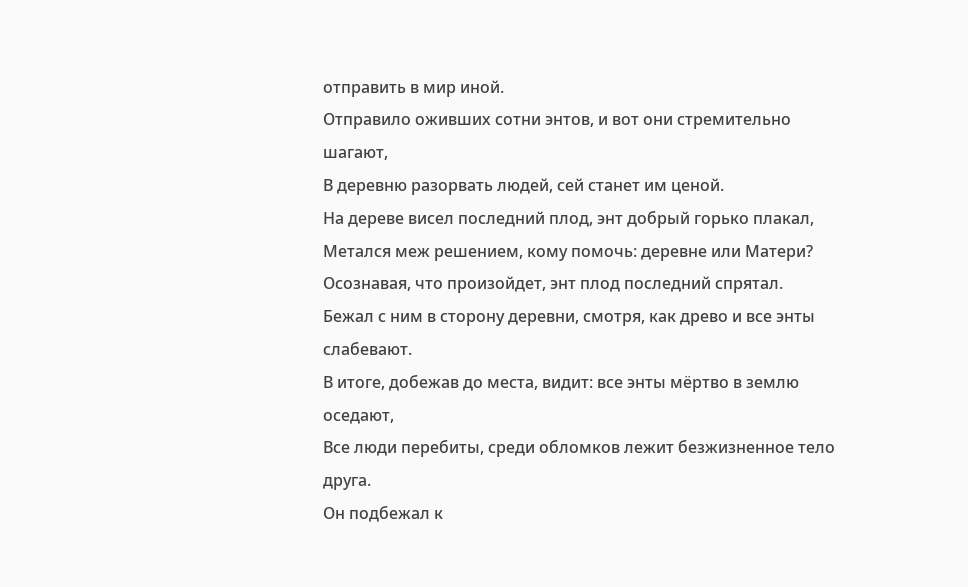отправить в мир иной.
Отправило оживших сотни энтов, и вот они стремительно шагают,
В деревню разорвать людей, сей станет им ценой.
На дереве висел последний плод, энт добрый горько плакал,
Метался меж решением, кому помочь: деревне или Матери?
Осознавая, что произойдет, энт плод последний спрятал.
Бежал с ним в сторону деревни, смотря, как древо и все энты слабевают.
В итоге, добежав до места, видит: все энты мёртво в землю оседают,
Все люди перебиты, среди обломков лежит безжизненное тело друга.
Он подбежал к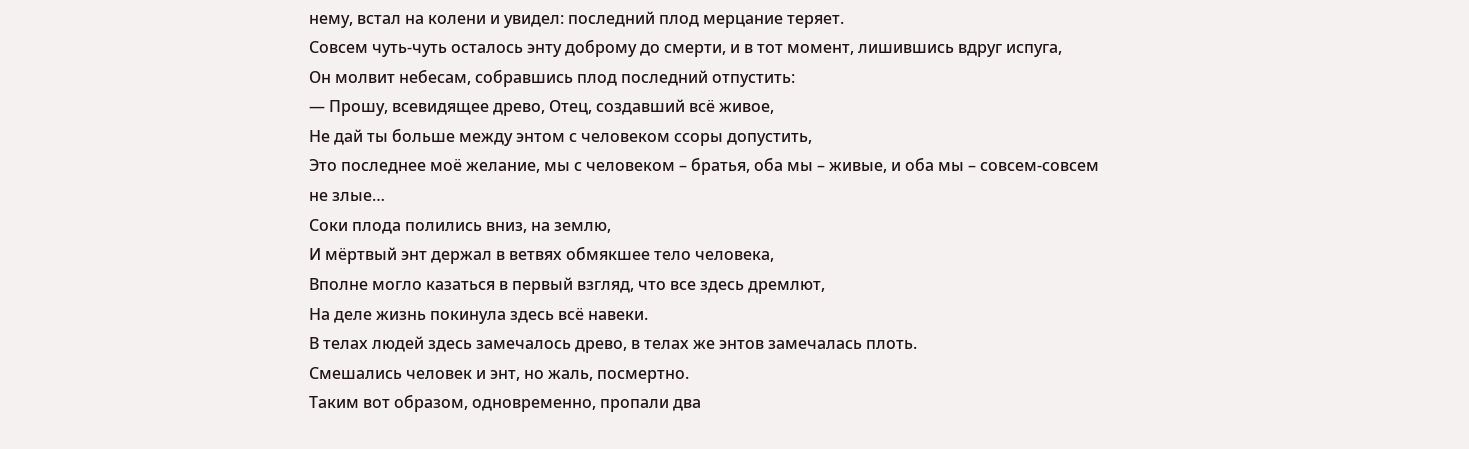нему, встал на колени и увидел: последний плод мерцание теряет.
Совсем чуть-чуть осталось энту доброму до смерти, и в тот момент, лишившись вдруг испуга,
Он молвит небесам, собравшись плод последний отпустить:
— Прошу, всевидящее древо, Отец, создавший всё живое,
Не дай ты больше между энтом с человеком ссоры допустить,
Это последнее моё желание, мы с человеком – братья, оба мы – живые, и оба мы – совсем-совсем не злые…
Соки плода полились вниз, на землю,
И мёртвый энт держал в ветвях обмякшее тело человека,
Вполне могло казаться в первый взгляд, что все здесь дремлют,
На деле жизнь покинула здесь всё навеки.
В телах людей здесь замечалось древо, в телах же энтов замечалась плоть.
Смешались человек и энт, но жаль, посмертно.
Таким вот образом, одновременно, пропали два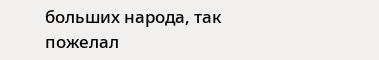больших народа, так пожелал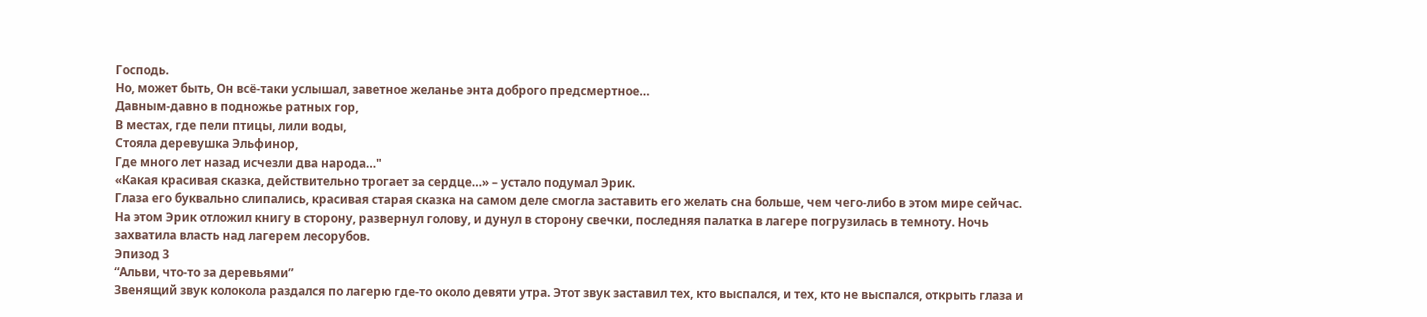Господь.
Но, может быть, Он всё-таки услышал, заветное желанье энта доброго предсмертное…
Давным-давно в подножье ратных гор,
В местах, где пели птицы, лили воды,
Стояла деревушка Эльфинор,
Где много лет назад исчезли два народа…"
«Какая красивая сказка, действительно трогает за сердце…» – устало подумал Эрик.
Глаза его буквально слипались, красивая старая сказка на самом деле смогла заставить его желать сна больше, чем чего-либо в этом мире сейчас. На этом Эрик отложил книгу в сторону, развернул голову, и дунул в сторону свечки, последняя палатка в лагере погрузилась в темноту. Ночь захватила власть над лагерем лесорубов.
Эпизод 3
“Альви, что-то за деревьями”
Звенящий звук колокола раздался по лагерю где-то около девяти утра. Этот звук заставил тех, кто выспался, и тех, кто не выспался, открыть глаза и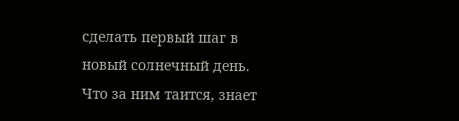сделать первый шаг в новый солнечный день. Что за ним таится, знает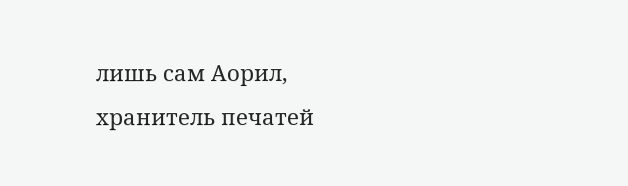лишь сам Аорил, хранитель печатей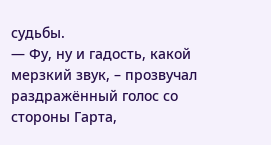судьбы.
— Фу, ну и гадость, какой мерзкий звук, – прозвучал раздражённый голос со стороны Гарта,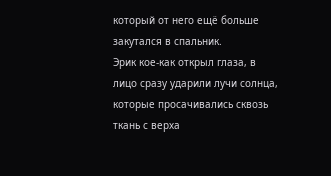который от него ещё больше закутался в спальник.
Эрик кое-как открыл глаза, в лицо сразу ударили лучи солнца, которые просачивались сквозь ткань с верха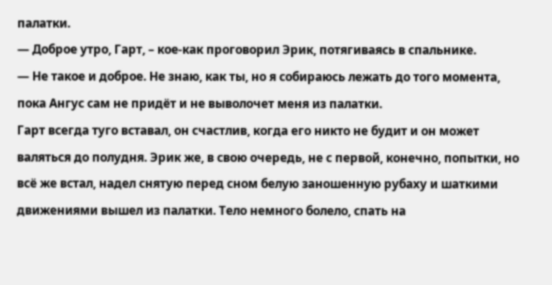палатки.
— Доброе утро, Гарт, – кое-как проговорил Эрик, потягиваясь в спальнике.
— Не такое и доброе. Не знаю, как ты, но я собираюсь лежать до того момента, пока Ангус сам не придёт и не выволочет меня из палатки.
Гарт всегда туго вставал, он счастлив, когда его никто не будит и он может валяться до полудня. Эрик же, в свою очередь, не с первой, конечно, попытки, но всё же встал, надел снятую перед сном белую заношенную рубаху и шаткими движениями вышел из палатки. Тело немного болело, спать на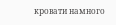кровати намного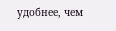удобнее, чем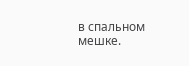в спальном мешке.